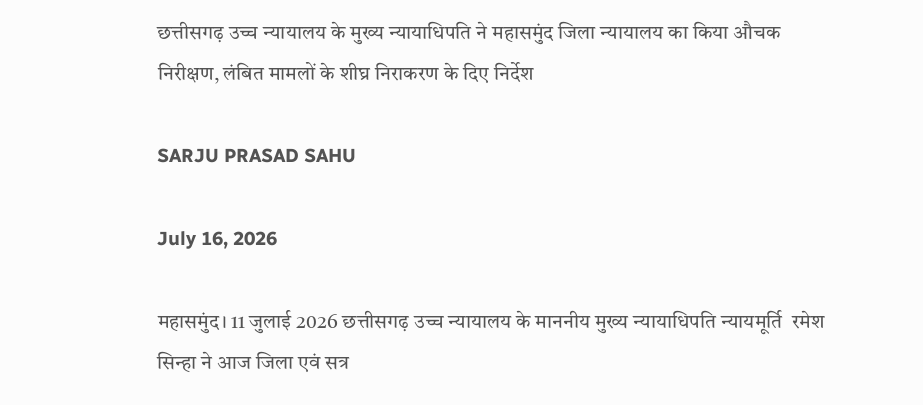छत्तीसगढ़ उच्च न्यायालय के मुख्य न्यायाधिपति ने महासमुंद जिला न्यायालय का किया औचक निरीक्षण, लंबित मामलों के शीघ्र निराकरण के दिए निर्देश

SARJU PRASAD SAHU

July 16, 2026

महासमुंद। 11 जुलाई 2026 छत्तीसगढ़ उच्च न्यायालय के माननीय मुख्य न्यायाधिपति न्यायमूर्ति  रमेश सिन्हा ने आज जिला एवं सत्र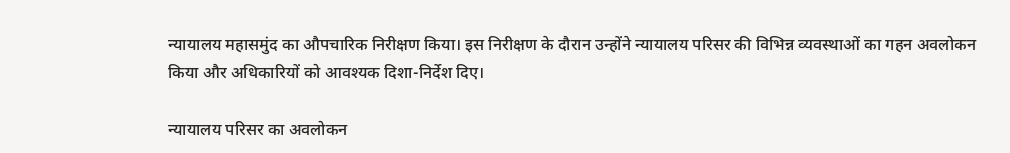न्यायालय महासमुंद का औपचारिक निरीक्षण किया। इस निरीक्षण के दौरान उन्होंने न्यायालय परिसर की विभिन्न व्यवस्थाओं का गहन अवलोकन किया और अधिकारियों को आवश्यक दिशा-निर्देश दिए।

न्यायालय परिसर का अवलोकन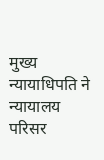मुख्य न्यायाधिपति ने न्यायालय परिसर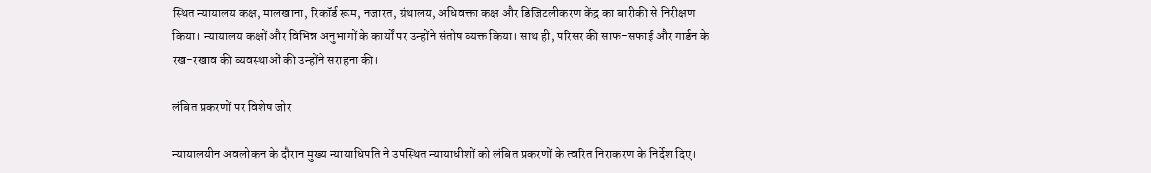स्थित न्यायालय कक्ष, मालखाना, रिकॉर्ड रूम, नजारत, ग्रंथालय, अधिवक्ता कक्ष और डिजिटलीकरण केंद्र का बारीकी से निरीक्षण किया। न्यायालय कक्षों और विभिन्न अनुभागों के कार्यों पर उन्होंने संतोष व्यक्त किया। साथ ही, परिसर की साफ-सफाई और गार्डन के रख-रखाव की व्यवस्थाओं की उन्होंने सराहना की।

लंबित प्रकरणों पर विशेष जोर

न्यायालयीन अवलोकन के दौरान मुख्य न्यायाधिपति ने उपस्थित न्यायाधीशों को लंबित प्रकरणों के त्वरित निराकरण के निर्देश दिए।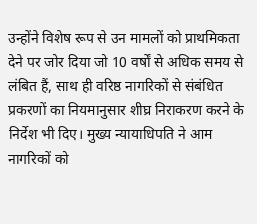उन्होंने विशेष रूप से उन मामलों को प्राथमिकता देने पर जोर दिया जो 10 वर्षों से अधिक समय से लंबित हैं, साथ ही वरिष्ठ नागरिकों से संबंधित प्रकरणों का नियमानुसार शीघ्र निराकरण करने के निर्देश भी दिए। मुख्य न्यायाधिपति ने आम नागरिकों को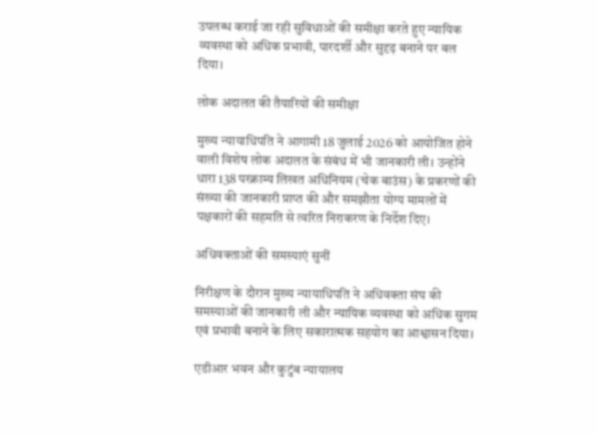उपलब्ध कराई जा रही सुविधाओं की समीक्षा करते हुए न्यायिक व्यवस्था को अधिक प्रभावी, पारदर्शी और सुदृढ़ बनाने पर बल दिया।

लोक अदालत की तैयारियों की समीक्षा

मुख्य न्यायाधिपति ने आगामी 18 जुलाई 2026 को आयोजित होने वाली विशेष लोक अदालत के संबंध में भी जानकारी ली। उन्होंने धारा 138 परक्राम्य लिखत अधिनियम (चेक बाउंस) के प्रकरणों की संख्या की जानकारी प्राप्त की और समझौता योग्य मामलों में पक्षकारों की सहमति से त्वरित निराकरण के निर्देश दिए।

अधिवक्ताओं की समस्याएं सुनीं

निरीक्षण के दौरान मुख्य न्यायाधिपति ने अधिवक्ता संघ की समस्याओं की जानकारी ली और न्यायिक व्यवस्था को अधिक सुगम एवं प्रभावी बनाने के लिए सकारात्मक सहयोग का आश्वासन दिया।

एडीआर भवन और कुटुंब न्यायालय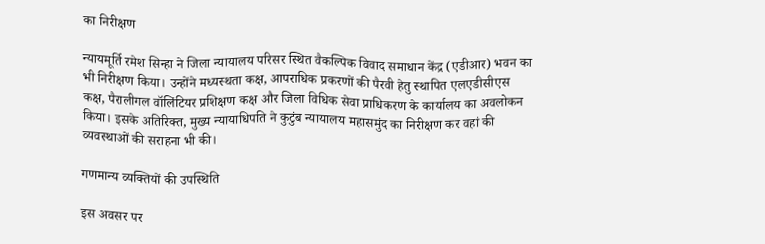का निरीक्षण

न्यायमूर्ति रमेश सिन्हा ने जिला न्यायालय परिसर स्थित वैकल्पिक विवाद समाधान केंद्र (एडीआर) भवन का भी निरीक्षण किया। उन्होंने मध्यस्थता कक्ष, आपराधिक प्रकरणों की पैरवी हेतु स्थापित एलएडीसीएस कक्ष, पैरालीगल वॉलिंटियर प्रशिक्षण कक्ष और जिला विधिक सेवा प्राधिकरण के कार्यालय का अवलोकन किया। इसके अतिरिक्त, मुख्य न्यायाधिपति ने कुटुंब न्यायालय महासमुंद का निरीक्षण कर वहां की व्यवस्थाओं की सराहना भी की।

गणमान्य व्यक्तियों की उपस्थिति

इस अवसर पर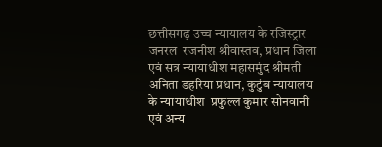छत्तीसगढ़ उच्च न्यायालय के रजिस्ट्रार जनरल  रजनीश श्रीवास्तव, प्रधान जिला एवं सत्र न्यायाधीश महासमुंद श्रीमती अनिता डहरिया प्रधान, कुटुंब न्यायालय के न्यायाधीश  प्रफुल्ल कुमार सोनवानी एवं अन्य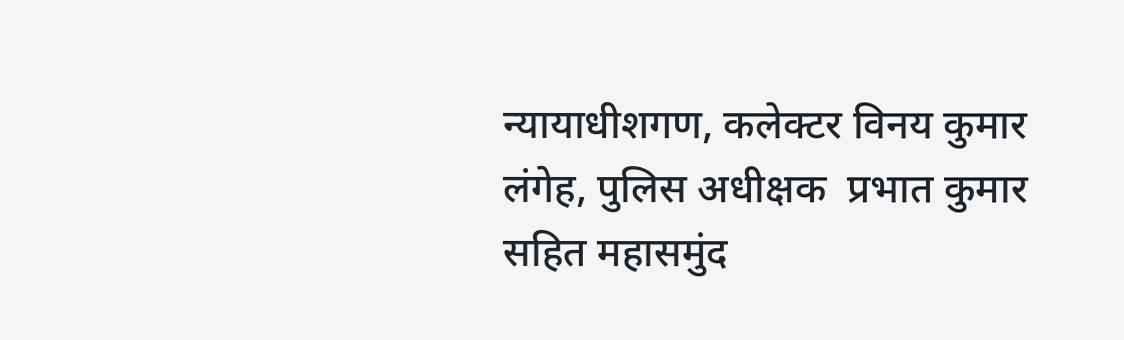न्यायाधीशगण, कलेक्टर विनय कुमार लंगेह, पुलिस अधीक्षक  प्रभात कुमार सहित महासमुंद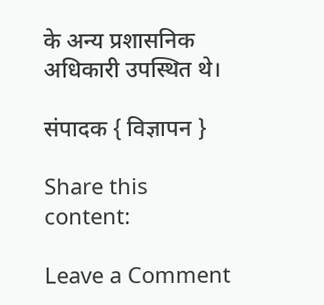के अन्य प्रशासनिक अधिकारी उपस्थित थे।

संपादक { विज्ञापन‍ }

Share this content:

Leave a Comment